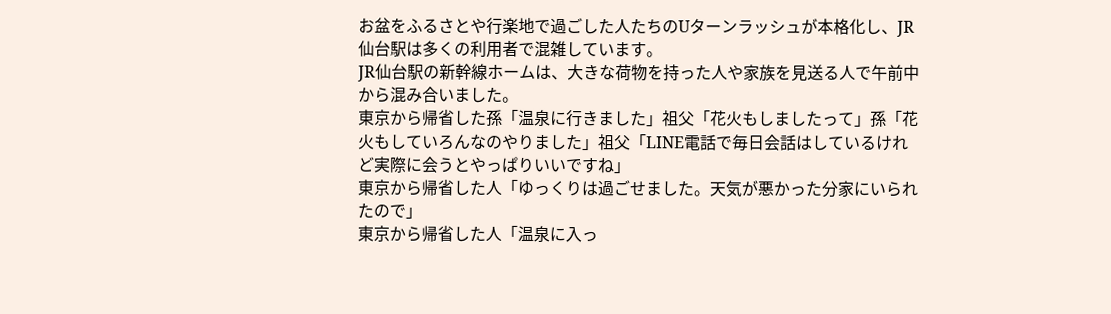お盆をふるさとや行楽地で過ごした人たちのUターンラッシュが本格化し、JR仙台駅は多くの利用者で混雑しています。
JR仙台駅の新幹線ホームは、大きな荷物を持った人や家族を見送る人で午前中から混み合いました。
東京から帰省した孫「温泉に行きました」祖父「花火もしましたって」孫「花火もしていろんなのやりました」祖父「LINE電話で毎日会話はしているけれど実際に会うとやっぱりいいですね」
東京から帰省した人「ゆっくりは過ごせました。天気が悪かった分家にいられたので」
東京から帰省した人「温泉に入っ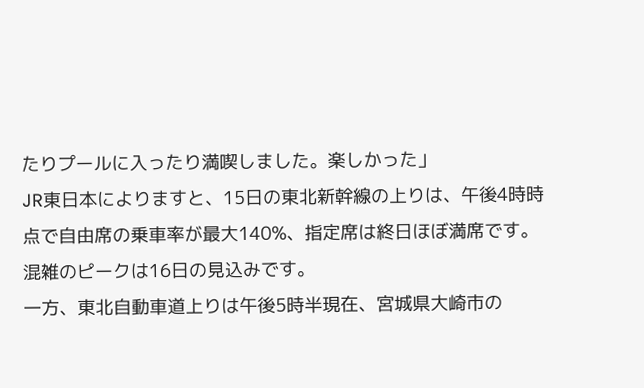たりプールに入ったり満喫しました。楽しかった」
JR東日本によりますと、15日の東北新幹線の上りは、午後4時時点で自由席の乗車率が最大140%、指定席は終日ほぼ満席です。
混雑のピークは16日の見込みです。
一方、東北自動車道上りは午後5時半現在、宮城県大崎市の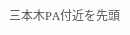三本木PA付近を先頭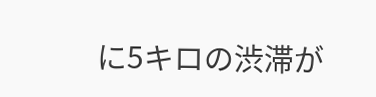に5キロの渋滞が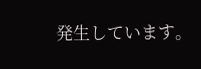発生しています。